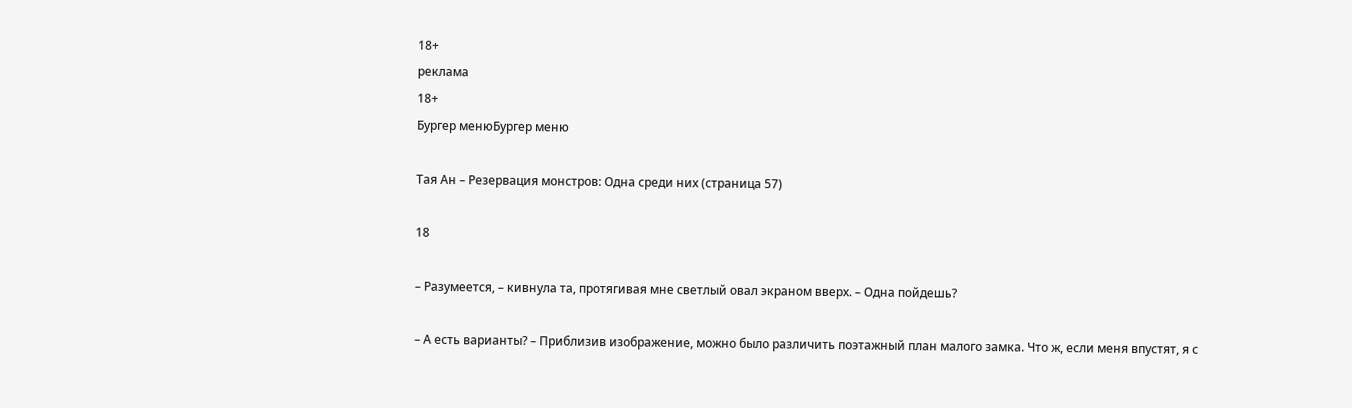18+
реклама
18+
Бургер менюБургер меню

Тая Ан – Резервация монстров: Одна среди них (страница 57)

18

– Разумеется, – кивнула та, протягивая мне светлый овал экраном вверх. – Одна пойдешь?

– А есть варианты? – Приблизив изображение, можно было различить поэтажный план малого замка. Что ж, если меня впустят, я с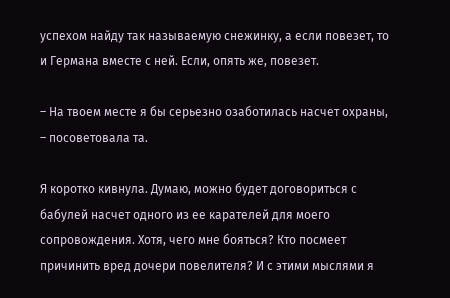успехом найду так называемую снежинку, а если повезет, то и Германа вместе с ней. Если, опять же, повезет.

– На твоем месте я бы серьезно озаботилась насчет охраны, – посоветовала та.

Я коротко кивнула. Думаю, можно будет договориться с бабулей насчет одного из ее карателей для моего сопровождения. Хотя, чего мне бояться? Кто посмеет причинить вред дочери повелителя? И с этими мыслями я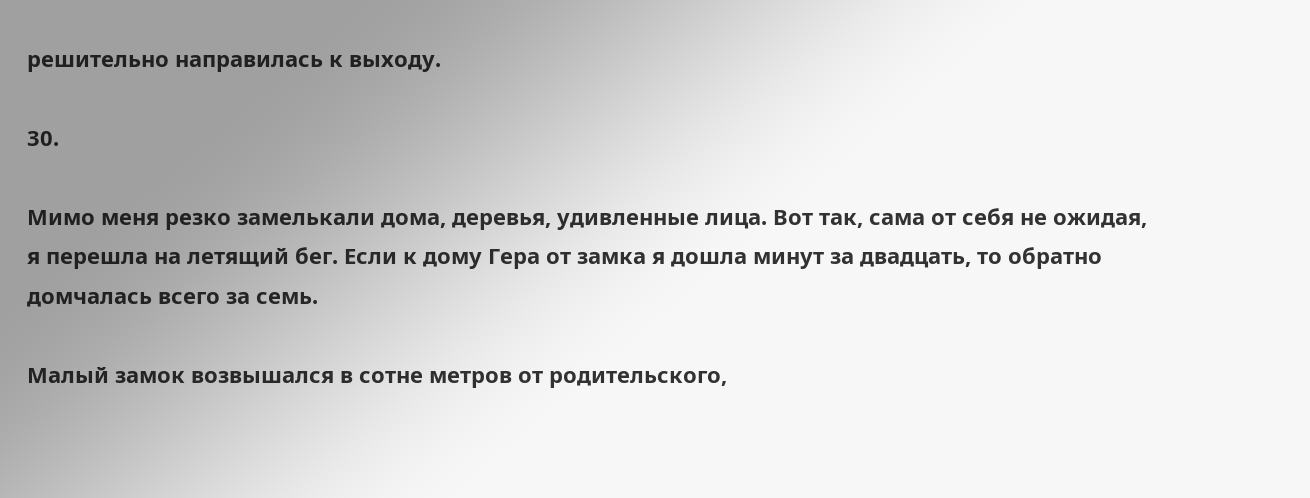решительно направилась к выходу.

30.

Мимо меня резко замелькали дома, деревья, удивленные лица. Вот так, сама от себя не ожидая, я перешла на летящий бег. Если к дому Гера от замка я дошла минут за двадцать, то обратно домчалась всего за семь.

Малый замок возвышался в сотне метров от родительского,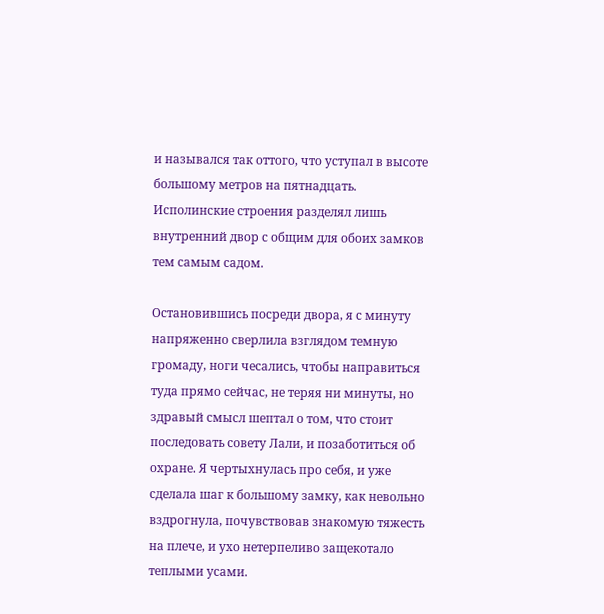и назывался так оттого, что уступал в высоте большому метров на пятнадцать. Исполинские строения разделял лишь внутренний двор с общим для обоих замков тем самым садом.

Остановившись посреди двора, я с минуту напряженно сверлила взглядом темную громаду, ноги чесались, чтобы направиться туда прямо сейчас, не теряя ни минуты, но здравый смысл шептал о том, что стоит последовать совету Лали, и позаботиться об охране. Я чертыхнулась про себя, и уже сделала шаг к большому замку, как невольно вздрогнула, почувствовав знакомую тяжесть на плече, и ухо нетерпеливо защекотало теплыми усами.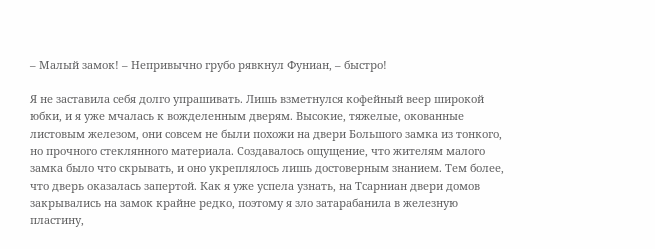– Малый замок! – Непривычно грубо рявкнул Фуниан, – быстро!

Я не заставила себя долго упрашивать. Лишь взметнулся кофейный веер широкой юбки, и я уже мчалась к вожделенным дверям. Высокие, тяжелые, окованные листовым железом, они совсем не были похожи на двери Большого замка из тонкого, но прочного стеклянного материала. Создавалось ощущение, что жителям малого замка было что скрывать, и оно укреплялось лишь достоверным знанием. Тем более, что дверь оказалась запертой. Как я уже успела узнать, на Тсарниан двери домов закрывались на замок крайне редко, поэтому я зло затарабанила в железную пластину,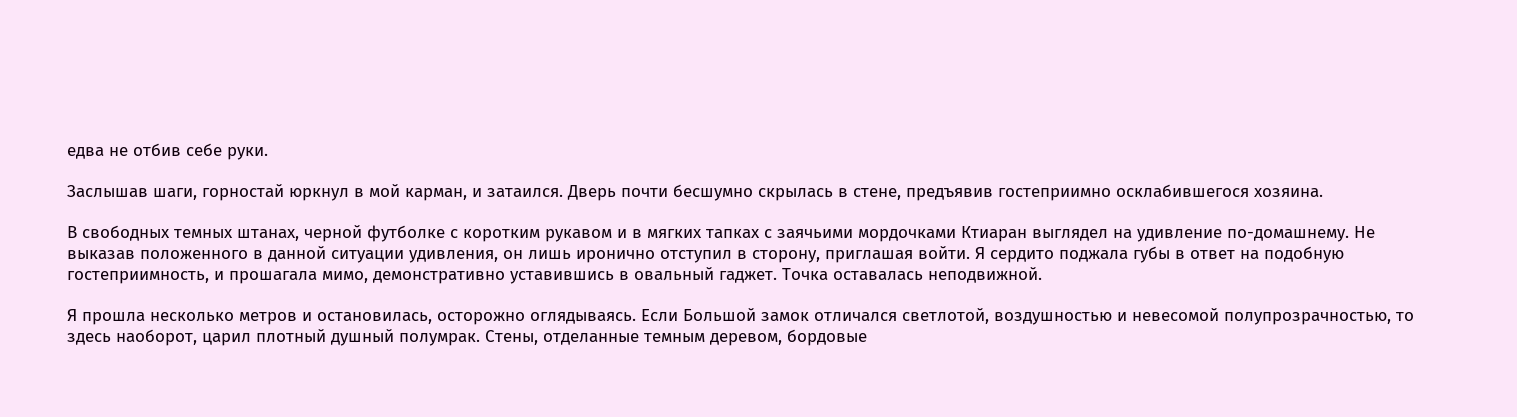едва не отбив себе руки.

Заслышав шаги, горностай юркнул в мой карман, и затаился. Дверь почти бесшумно скрылась в стене, предъявив гостеприимно осклабившегося хозяина.

В свободных темных штанах, черной футболке с коротким рукавом и в мягких тапках с заячьими мордочками Ктиаран выглядел на удивление по-домашнему. Не выказав положенного в данной ситуации удивления, он лишь иронично отступил в сторону, приглашая войти. Я сердито поджала губы в ответ на подобную гостеприимность, и прошагала мимо, демонстративно уставившись в овальный гаджет. Точка оставалась неподвижной.

Я прошла несколько метров и остановилась, осторожно оглядываясь. Если Большой замок отличался светлотой, воздушностью и невесомой полупрозрачностью, то здесь наоборот, царил плотный душный полумрак. Стены, отделанные темным деревом, бордовые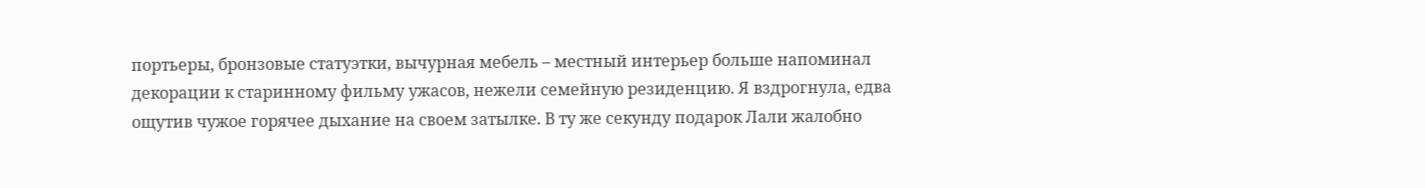портьеры, бронзовые статуэтки, вычурная мебель – местный интерьер больше напоминал декорации к старинному фильму ужасов, нежели семейную резиденцию. Я вздрогнула, едва ощутив чужое горячее дыхание на своем затылке. В ту же секунду подарок Лали жалобно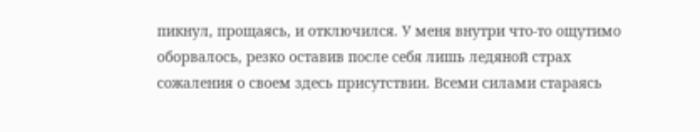пикнул, прощаясь, и отключился. У меня внутри что-то ощутимо оборвалось, резко оставив после себя лишь ледяной страх сожаления о своем здесь присутствии. Всеми силами стараясь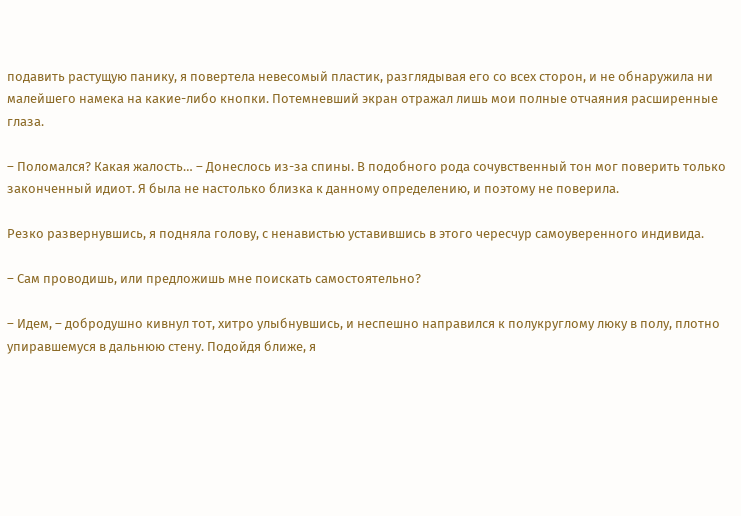подавить растущую панику, я повертела невесомый пластик, разглядывая его со всех сторон, и не обнаружила ни малейшего намека на какие-либо кнопки. Потемневший экран отражал лишь мои полные отчаяния расширенные глаза.

– Поломался? Какая жалость… – Донеслось из-за спины. В подобного рода сочувственный тон мог поверить только законченный идиот. Я была не настолько близка к данному определению, и поэтому не поверила.

Резко развернувшись, я подняла голову, с ненавистью уставившись в этого чересчур самоуверенного индивида.

– Сам проводишь, или предложишь мне поискать самостоятельно?

– Идем, – добродушно кивнул тот, хитро улыбнувшись, и неспешно направился к полукруглому люку в полу, плотно упиравшемуся в дальнюю стену. Подойдя ближе, я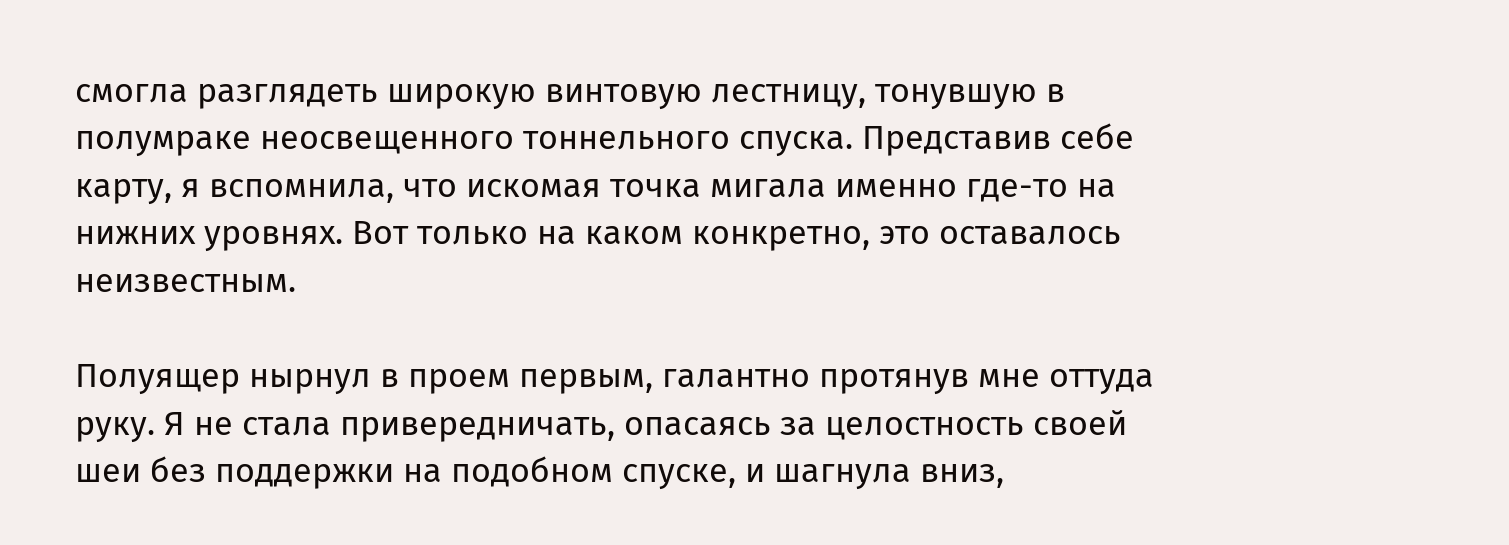смогла разглядеть широкую винтовую лестницу, тонувшую в полумраке неосвещенного тоннельного спуска. Представив себе карту, я вспомнила, что искомая точка мигала именно где-то на нижних уровнях. Вот только на каком конкретно, это оставалось неизвестным.

Полуящер нырнул в проем первым, галантно протянув мне оттуда руку. Я не стала привередничать, опасаясь за целостность своей шеи без поддержки на подобном спуске, и шагнула вниз,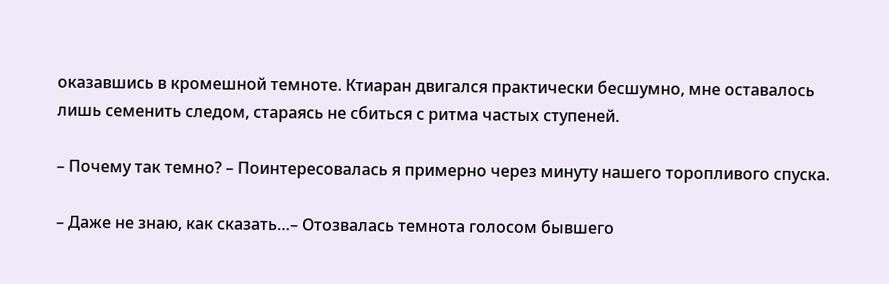оказавшись в кромешной темноте. Ктиаран двигался практически бесшумно, мне оставалось лишь семенить следом, стараясь не сбиться с ритма частых ступеней.

– Почему так темно? – Поинтересовалась я примерно через минуту нашего торопливого спуска.

– Даже не знаю, как сказать…– Отозвалась темнота голосом бывшего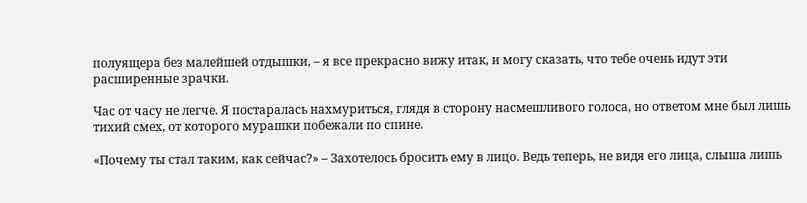полуящера без малейшей отдышки, – я все прекрасно вижу итак, и могу сказать, что тебе очень идут эти расширенные зрачки.

Час от часу не легче. Я постаралась нахмуриться, глядя в сторону насмешливого голоса, но ответом мне был лишь тихий смех, от которого мурашки побежали по спине.

«Почему ты стал таким, как сейчас?» – Захотелось бросить ему в лицо. Ведь теперь, не видя его лица, слыша лишь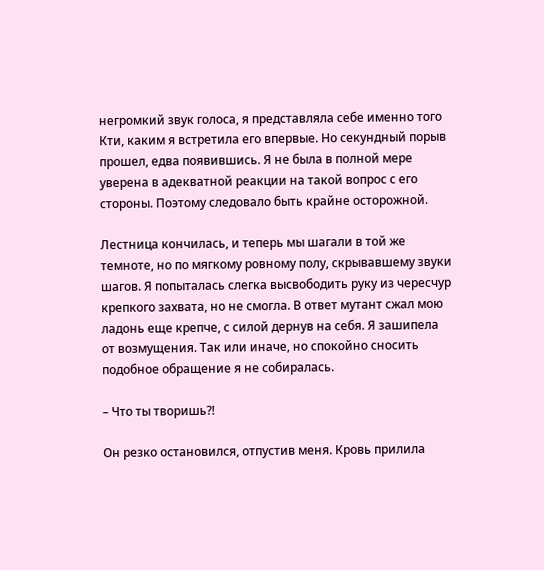негромкий звук голоса, я представляла себе именно того Кти, каким я встретила его впервые. Но секундный порыв прошел, едва появившись. Я не была в полной мере уверена в адекватной реакции на такой вопрос с его стороны. Поэтому следовало быть крайне осторожной.

Лестница кончилась, и теперь мы шагали в той же темноте, но по мягкому ровному полу, скрывавшему звуки шагов. Я попыталась слегка высвободить руку из чересчур крепкого захвата, но не смогла. В ответ мутант сжал мою ладонь еще крепче, с силой дернув на себя. Я зашипела от возмущения. Так или иначе, но спокойно сносить подобное обращение я не собиралась.

– Что ты творишь?!

Он резко остановился, отпустив меня. Кровь прилила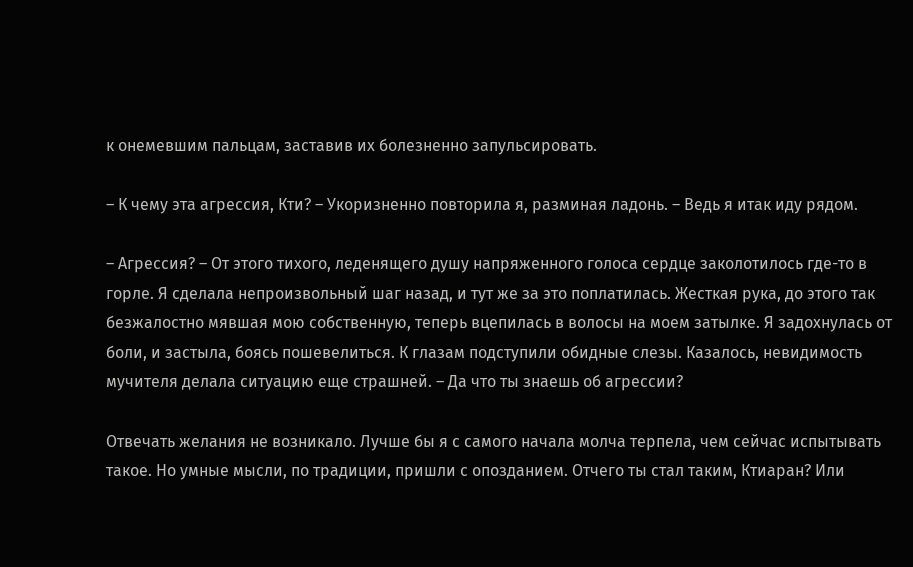к онемевшим пальцам, заставив их болезненно запульсировать.

– К чему эта агрессия, Кти? – Укоризненно повторила я, разминая ладонь. – Ведь я итак иду рядом.

– Агрессия? – От этого тихого, леденящего душу напряженного голоса сердце заколотилось где-то в горле. Я сделала непроизвольный шаг назад, и тут же за это поплатилась. Жесткая рука, до этого так безжалостно мявшая мою собственную, теперь вцепилась в волосы на моем затылке. Я задохнулась от боли, и застыла, боясь пошевелиться. К глазам подступили обидные слезы. Казалось, невидимость мучителя делала ситуацию еще страшней. – Да что ты знаешь об агрессии?

Отвечать желания не возникало. Лучше бы я с самого начала молча терпела, чем сейчас испытывать такое. Но умные мысли, по традиции, пришли с опозданием. Отчего ты стал таким, Ктиаран? Или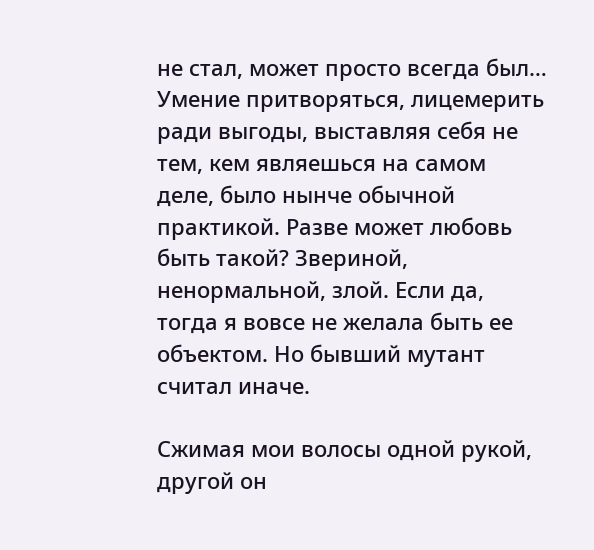не стал, может просто всегда был… Умение притворяться, лицемерить ради выгоды, выставляя себя не тем, кем являешься на самом деле, было нынче обычной практикой. Разве может любовь быть такой? Звериной, ненормальной, злой. Если да, тогда я вовсе не желала быть ее объектом. Но бывший мутант считал иначе.

Сжимая мои волосы одной рукой, другой он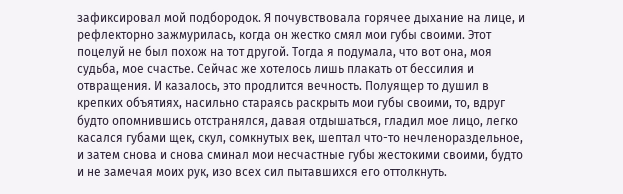зафиксировал мой подбородок. Я почувствовала горячее дыхание на лице, и рефлекторно зажмурилась, когда он жестко смял мои губы своими. Этот поцелуй не был похож на тот другой. Тогда я подумала, что вот она, моя судьба, мое счастье. Сейчас же хотелось лишь плакать от бессилия и отвращения. И казалось, это продлится вечность. Полуящер то душил в крепких объятиях, насильно стараясь раскрыть мои губы своими, то, вдруг будто опомнившись отстранялся, давая отдышаться, гладил мое лицо, легко касался губами щек, скул, сомкнутых век, шептал что-то нечленораздельное, и затем снова и снова сминал мои несчастные губы жестокими своими, будто и не замечая моих рук, изо всех сил пытавшихся его оттолкнуть.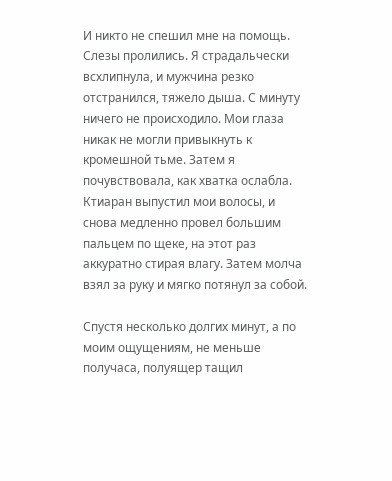И никто не спешил мне на помощь. Слезы пролились. Я страдальчески всхлипнула, и мужчина резко отстранился, тяжело дыша. С минуту ничего не происходило. Мои глаза никак не могли привыкнуть к кромешной тьме. Затем я почувствовала, как хватка ослабла. Ктиаран выпустил мои волосы, и снова медленно провел большим пальцем по щеке, на этот раз аккуратно стирая влагу. Затем молча взял за руку и мягко потянул за собой.

Спустя несколько долгих минут, а по моим ощущениям, не меньше получаса, полуящер тащил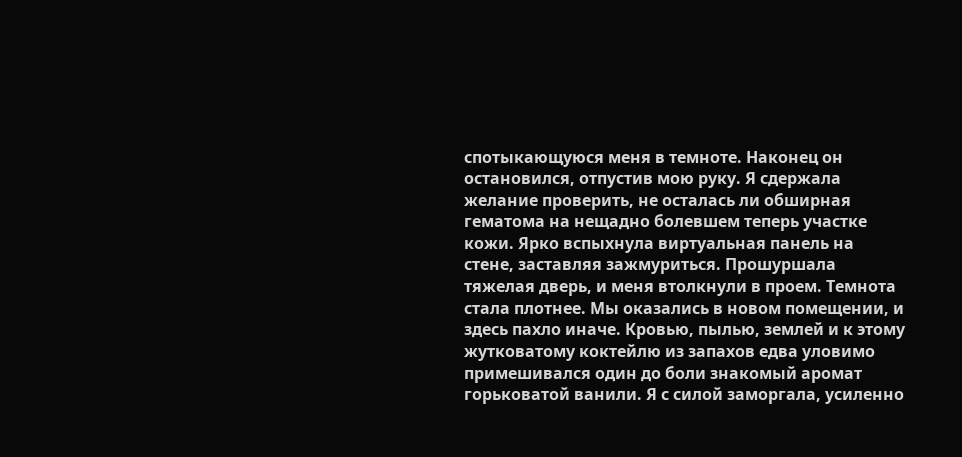спотыкающуюся меня в темноте. Наконец он остановился, отпустив мою руку. Я сдержала желание проверить, не осталась ли обширная гематома на нещадно болевшем теперь участке кожи. Ярко вспыхнула виртуальная панель на стене, заставляя зажмуриться. Прошуршала тяжелая дверь, и меня втолкнули в проем. Темнота стала плотнее. Мы оказались в новом помещении, и здесь пахло иначе. Кровью, пылью, землей и к этому жутковатому коктейлю из запахов едва уловимо примешивался один до боли знакомый аромат горьковатой ванили. Я с силой заморгала, усиленно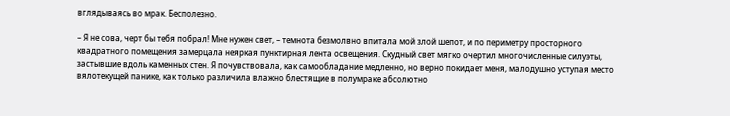вглядываясь во мрак. Бесполезно.

– Я не сова, черт бы тебя побрал! Мне нужен свет, – темнота безмолвно впитала мой злой шепот, и по периметру просторного квадратного помещения замерцала неяркая пунктирная лента освещения. Скудный свет мягко очертил многочисленные силуэты, застывшие вдоль каменных стен. Я почувствовала, как самообладание медленно, но верно покидает меня, малодушно уступая место вялотекущей панике, как только различила влажно блестящие в полумраке абсолютно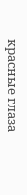красные глаза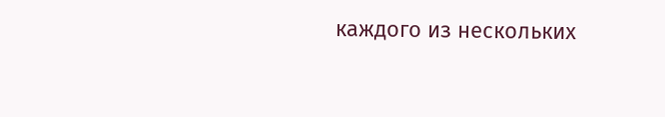каждого из нескольких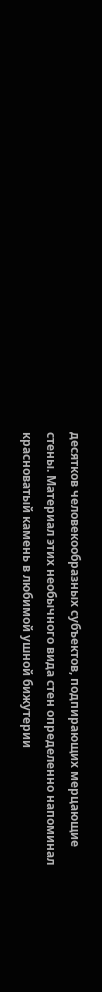десятков человекообразных субъектов, подпирающих мерцающие стены. Материал этих необычного вида стен определенно напоминал красноватый камень в любимой ушной бижутерии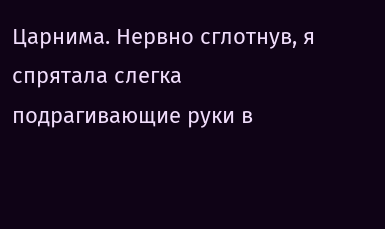Царнима. Нервно сглотнув, я спрятала слегка подрагивающие руки в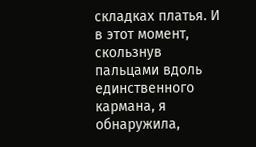складках платья. И в этот момент, скользнув пальцами вдоль единственного кармана, я обнаружила,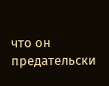что он предательски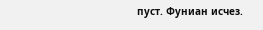пуст. Фуниан исчез.